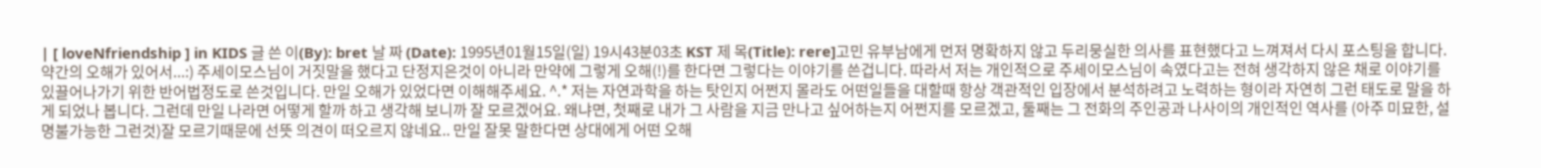| [ loveNfriendship ] in KIDS 글 쓴 이(By): bret 날 짜 (Date): 1995년01월15일(일) 19시43분03초 KST 제 목(Title): rere]고민 유부남에게 먼저 명확하지 않고 두리뭉실한 의사를 표현했다고 느껴져서 다시 포스팅을 합니다. 약간의 오해가 있어서...:) 주세이모스님이 거짓말을 했다고 단정지은것이 아니라 만약에 그렇게 오해(!)를 한다면 그렇다는 이야기를 쓴겁니다. 따라서 저는 개인적으로 주세이모스님이 속였다고는 전혀 생각하지 않은 채로 이야기를 있끌어나가기 위한 반어법정도로 쓴것입니다. 만일 오해가 있었다면 이해해주세요. ^.* 저는 자연과학을 하는 탓인지 어쩐지 몰라도 어떤일들을 대할때 항상 객관적인 입장에서 분석하려고 노력하는 형이라 자연히 그런 태도로 말을 하게 되었나 봅니다. 그런데 만일 나라면 어떻게 할까 하고 생각해 보니까 잘 모르겠어요. 왜냐면, 첫째로 내가 그 사람을 지금 만나고 싶어하는지 어쩐지를 모르겠고, 둘째는 그 전화의 주인공과 나사이의 개인적인 역사를 (아주 미묘한, 설명불가능한 그런것)잘 모르기때문에 선뜻 의견이 떠오르지 않네요.. 만일 잘못 말한다면 상대에게 어떤 오해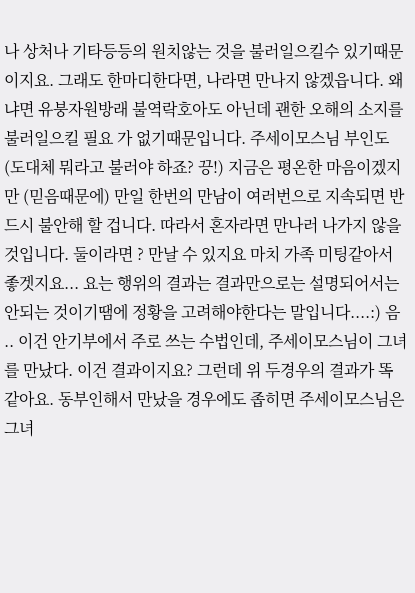나 상처나 기타등등의 원치않는 것을 불러일으킬수 있기때문이지요. 그래도 한마디한다면, 나라면 만나지 않겠읍니다. 왜냐면 유붕자원방래 불역락호아도 아닌데 괜한 오해의 소지를 불러일으킬 필요 가 없기때문입니다. 주세이모스님 부인도 (도대체 뭐라고 불러야 하죠? 끙!) 지금은 평온한 마음이겠지만 (믿음때문에) 만일 한번의 만남이 여러번으로 지속되면 반드시 불안해 할 겁니다. 따라서 혼자라면 만나러 나가지 않을 것입니다. 둘이라면 ? 만날 수 있지요 마치 가족 미팅같아서 좋겟지요... 요는 행위의 결과는 결과만으로는 설명되어서는 안되는 것이기땜에 정황을 고려해야한다는 말입니다....:) 음 .. 이건 안기부에서 주로 쓰는 수법인데, 주세이모스님이 그녀를 만났다. 이건 결과이지요? 그런데 위 두경우의 결과가 똑같아요. 동부인해서 만났을 경우에도 좁히면 주세이모스님은 그녀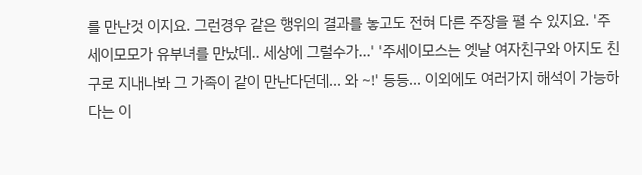를 만난것 이지요. 그런경우 같은 행위의 결과를 놓고도 전혀 다른 주장을 펼 수 있지요. '주세이모모가 유부녀를 만났데.. 세상에 그럴수가...' '주세이모스는 엣날 여자친구와 아지도 친구로 지내나봐 그 가족이 같이 만난다던데... 와 ~!' 등등... 이외에도 여러가지 해석이 가능하다는 이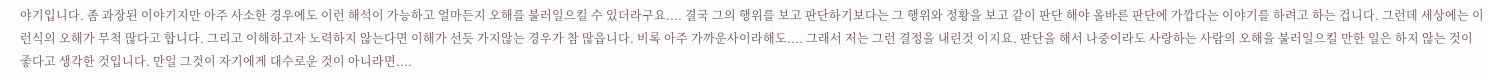야기입니다. 좀 과장된 이야기지만 아주 사소한 경우에도 이런 해석이 가능하고 얼마든지 오해를 불러일으킬 수 있더라구요.... 결국 그의 행위를 보고 판단하기보다는 그 행위와 정황을 보고 같이 판단 해야 올바른 판단에 가깝다는 이야기를 하려고 하는 겁니다. 그런데 세상에는 이런식의 오해가 무척 많다고 합니다. 그리고 이해하고자 노력하지 않는다면 이해가 선듯 가지않는 경우가 참 많읍니다. 비록 아주 가까운사이라해도.... 그래서 저는 그런 결정을 내린것 이지요. 판단을 해서 나중이라도 사랑하는 사람의 오해을 불러일으킬 만한 일은 하지 않는 것이 좋다고 생각한 것입니다. 만일 그것이 자기에게 대수로운 것이 아니라면....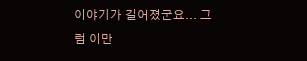이야기가 길어졌군요... 그럼 이만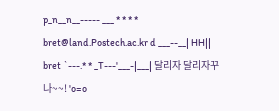p_n__n__----- ___ * * * * bret@land.Postech.ac.kr d ___--__| HH|| bret `---.* * _T---'___-|___| 달리자 달리자꾸나~~! 'o=o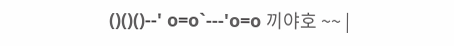()()()--' o=o`---'o=o 끼야호 ~~ |